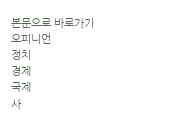본문으로 바로가기
오피니언
정치
경제
국제
사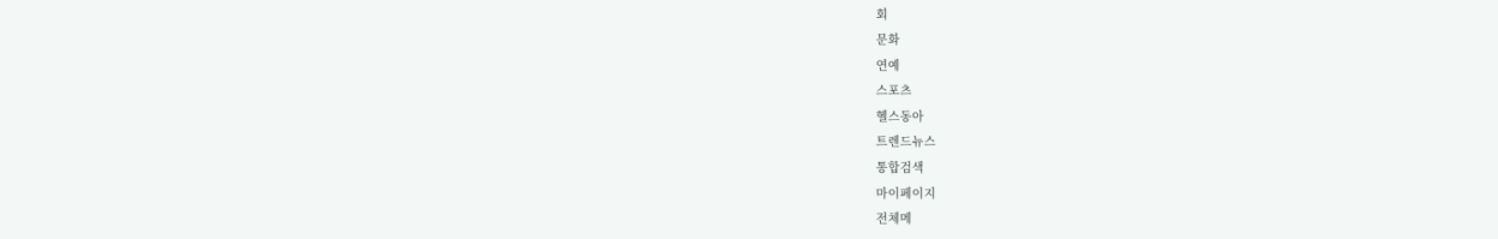회
문화
연예
스포츠
헬스동아
트렌드뉴스
통합검색
마이페이지
전체메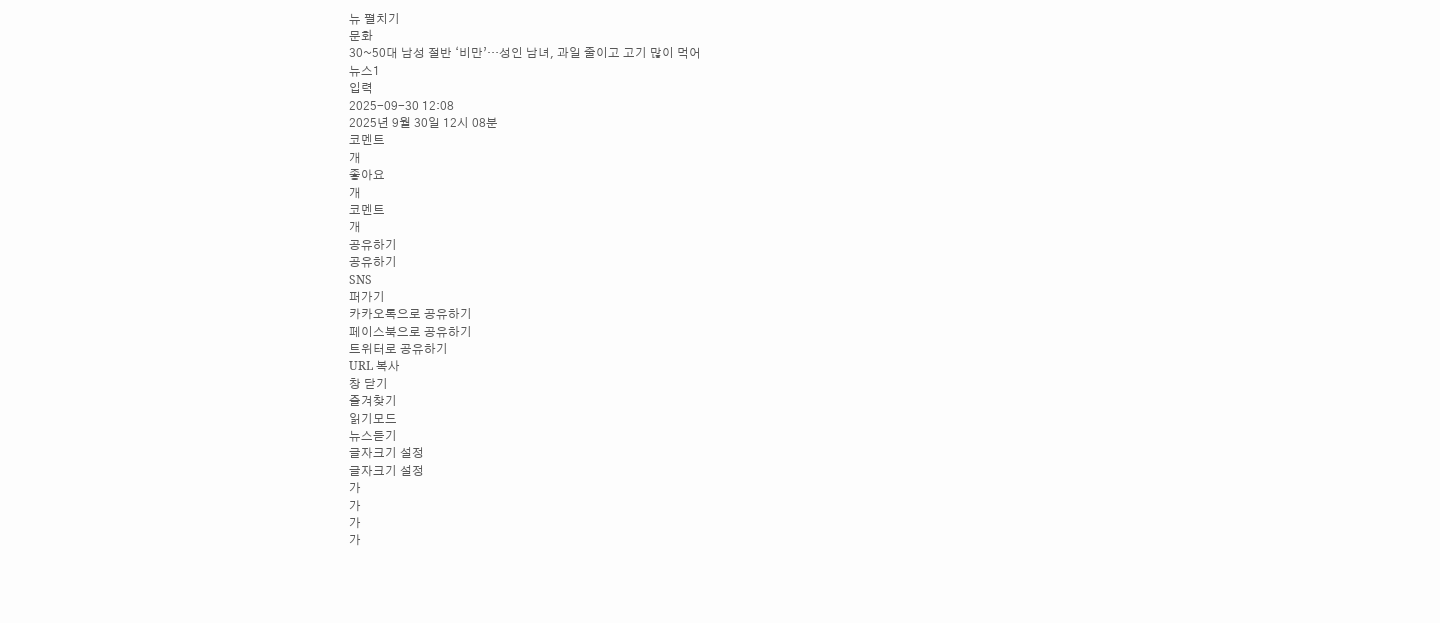뉴 펼치기
문화
30~50대 남성 절반 ‘비만’…성인 남녀, 과일 줄이고 고기 많이 먹어
뉴스1
입력
2025-09-30 12:08
2025년 9월 30일 12시 08분
코멘트
개
좋아요
개
코멘트
개
공유하기
공유하기
SNS
퍼가기
카카오톡으로 공유하기
페이스북으로 공유하기
트위터로 공유하기
URL 복사
창 닫기
즐겨찾기
읽기모드
뉴스듣기
글자크기 설정
글자크기 설정
가
가
가
가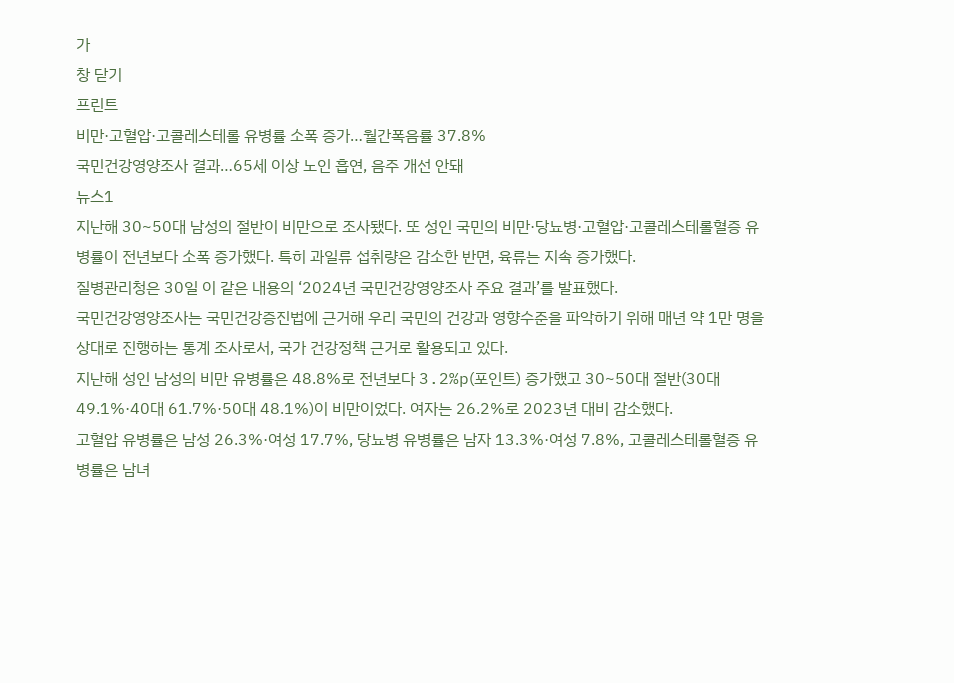가
창 닫기
프린트
비만·고혈압·고콜레스테롤 유병률 소폭 증가…월간폭음률 37.8%
국민건강영양조사 결과…65세 이상 노인 흡연, 음주 개선 안돼
뉴스1
지난해 30~50대 남성의 절반이 비만으로 조사됐다. 또 성인 국민의 비만·당뇨병·고혈압·고콜레스테롤혈증 유병률이 전년보다 소폭 증가했다. 특히 과일류 섭취량은 감소한 반면, 육류는 지속 증가했다.
질병관리청은 30일 이 같은 내용의 ‘2024년 국민건강영양조사 주요 결과’를 발표했다.
국민건강영양조사는 국민건강증진법에 근거해 우리 국민의 건강과 영향수준을 파악하기 위해 매년 약 1만 명을 상대로 진행하는 통계 조사로서, 국가 건강정책 근거로 활용되고 있다.
지난해 성인 남성의 비만 유병률은 48.8%로 전년보다 3.2%p(포인트) 증가했고 30~50대 절반(30대 49.1%·40대 61.7%·50대 48.1%)이 비만이었다. 여자는 26.2%로 2023년 대비 감소했다.
고혈압 유병률은 남성 26.3%·여성 17.7%, 당뇨병 유병률은 남자 13.3%·여성 7.8%, 고콜레스테롤혈증 유병률은 남녀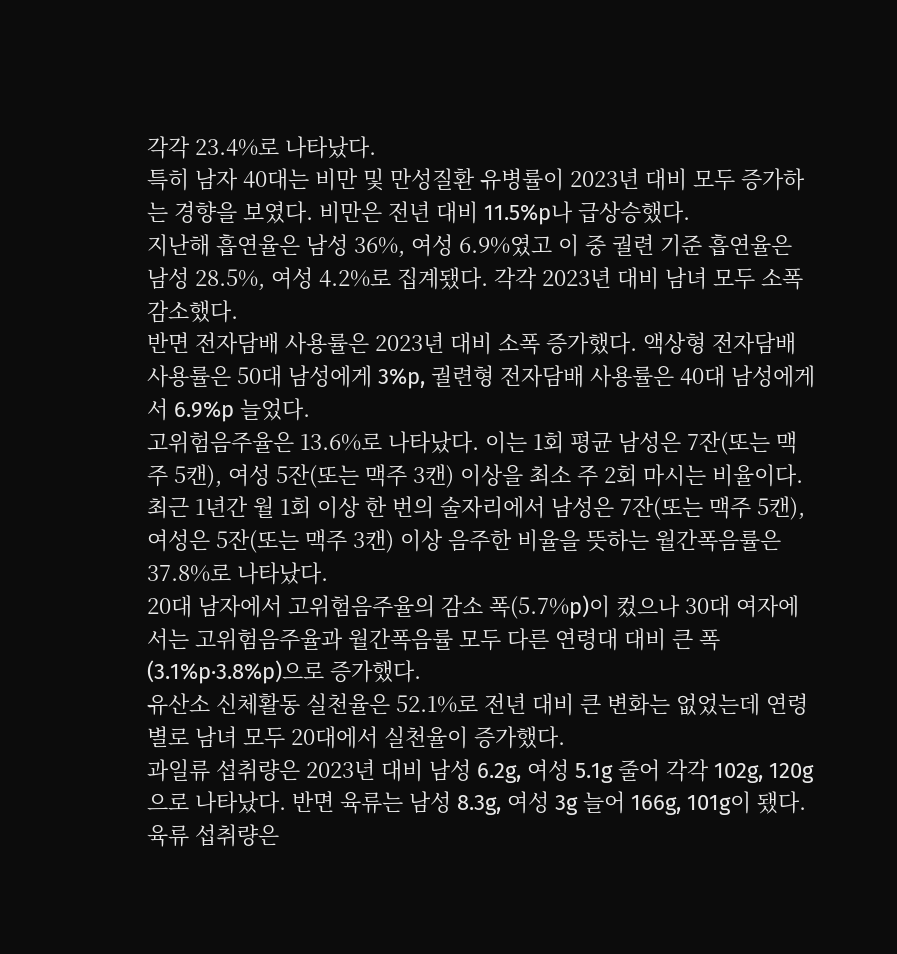각각 23.4%로 나타났다.
특히 남자 40대는 비만 및 만성질환 유병률이 2023년 대비 모두 증가하는 경향을 보였다. 비만은 전년 대비 11.5%p나 급상승했다.
지난해 흡연율은 남성 36%, 여성 6.9%였고 이 중 궐련 기준 흡연율은 남성 28.5%, 여성 4.2%로 집계됐다. 각각 2023년 대비 남녀 모두 소폭 감소했다.
반면 전자담배 사용률은 2023년 대비 소폭 증가했다. 액상형 전자담배 사용률은 50대 남성에게 3%p, 궐련형 전자담배 사용률은 40대 남성에게서 6.9%p 늘었다.
고위험음주율은 13.6%로 나타났다. 이는 1회 평균 남성은 7잔(또는 맥주 5캔), 여성 5잔(또는 맥주 3캔) 이상을 최소 주 2회 마시는 비율이다.
최근 1년간 월 1회 이상 한 번의 술자리에서 남성은 7잔(또는 맥주 5캔), 여성은 5잔(또는 맥주 3캔) 이상 음주한 비율을 뜻하는 월간폭음률은 37.8%로 나타났다.
20대 남자에서 고위험음주율의 감소 폭(5.7%p)이 컸으나 30대 여자에서는 고위험음주율과 월간폭음률 모두 다른 연령대 대비 큰 폭(3.1%p·3.8%p)으로 증가했다.
유산소 신체활동 실천율은 52.1%로 전년 대비 큰 변화는 없었는데 연령별로 남녀 모두 20대에서 실천율이 증가했다.
과일류 섭취량은 2023년 대비 남성 6.2g, 여성 5.1g 줄어 각각 102g, 120g으로 나타났다. 반면 육류는 남성 8.3g, 여성 3g 늘어 166g, 101g이 됐다.
육류 섭취량은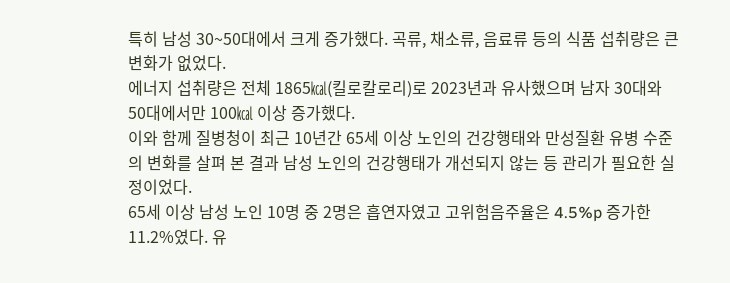특히 남성 30~50대에서 크게 증가했다. 곡류, 채소류, 음료류 등의 식품 섭취량은 큰 변화가 없었다.
에너지 섭취량은 전체 1865㎉(킬로칼로리)로 2023년과 유사했으며 남자 30대와 50대에서만 100㎉ 이상 증가했다.
이와 함께 질병청이 최근 10년간 65세 이상 노인의 건강행태와 만성질환 유병 수준의 변화를 살펴 본 결과 남성 노인의 건강행태가 개선되지 않는 등 관리가 필요한 실정이었다.
65세 이상 남성 노인 10명 중 2명은 흡연자였고 고위험음주율은 4.5%p 증가한 11.2%였다. 유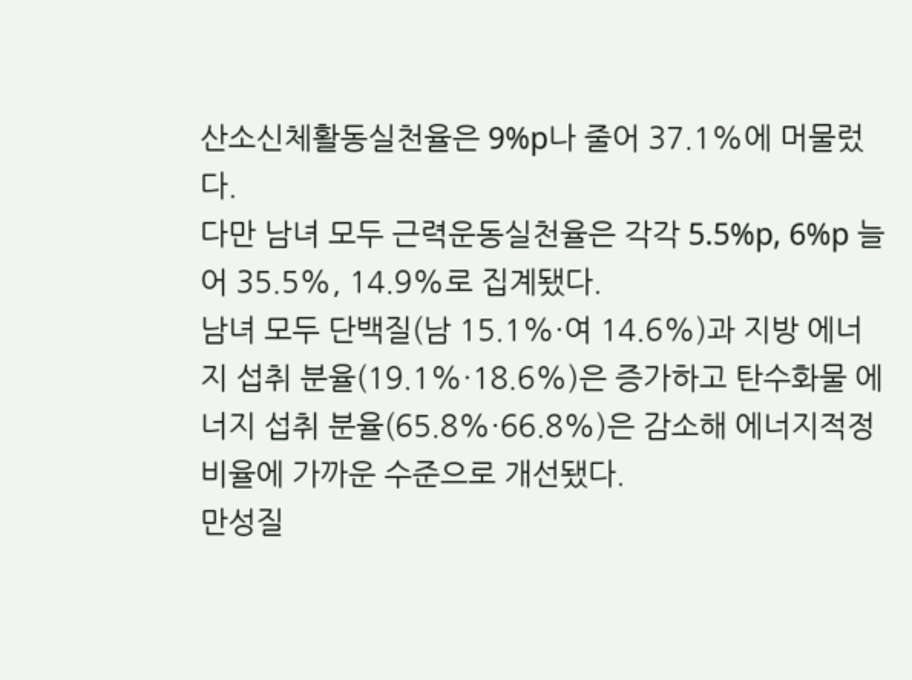산소신체활동실천율은 9%p나 줄어 37.1%에 머물렀다.
다만 남녀 모두 근력운동실천율은 각각 5.5%p, 6%p 늘어 35.5%, 14.9%로 집계됐다.
남녀 모두 단백질(남 15.1%·여 14.6%)과 지방 에너지 섭취 분율(19.1%·18.6%)은 증가하고 탄수화물 에너지 섭취 분율(65.8%·66.8%)은 감소해 에너지적정비율에 가까운 수준으로 개선됐다.
만성질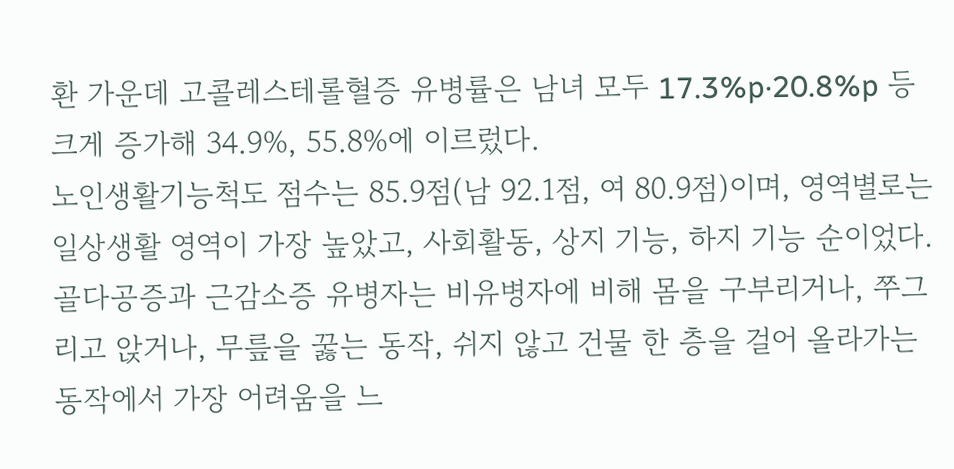환 가운데 고콜레스테롤혈증 유병률은 남녀 모두 17.3%p·20.8%p 등 크게 증가해 34.9%, 55.8%에 이르렀다.
노인생활기능척도 점수는 85.9점(남 92.1점, 여 80.9점)이며, 영역별로는 일상생활 영역이 가장 높았고, 사회활동, 상지 기능, 하지 기능 순이었다.
골다공증과 근감소증 유병자는 비유병자에 비해 몸을 구부리거나, 쭈그리고 앉거나, 무릎을 꿇는 동작, 쉬지 않고 건물 한 층을 걸어 올라가는 동작에서 가장 어려움을 느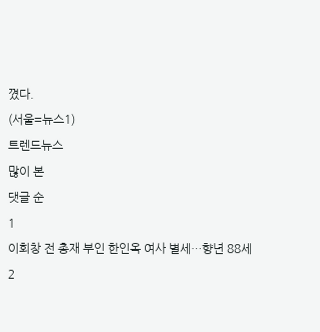꼈다.
(서울=뉴스1)
트렌드뉴스
많이 본
댓글 순
1
이회창 전 총재 부인 한인옥 여사 별세…향년 88세
2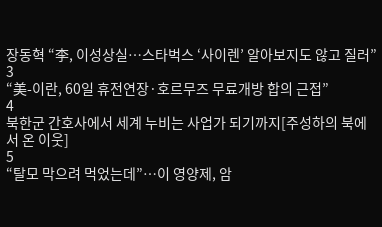장동혁 “李, 이성상실…스타벅스 ‘사이렌’ 알아보지도 않고 질러”
3
“美-이란, 60일 휴전연장·호르무즈 무료개방 합의 근접”
4
북한군 간호사에서 세계 누비는 사업가 되기까지[주성하의 북에서 온 이웃]
5
“탈모 막으려 먹었는데”…이 영양제, 암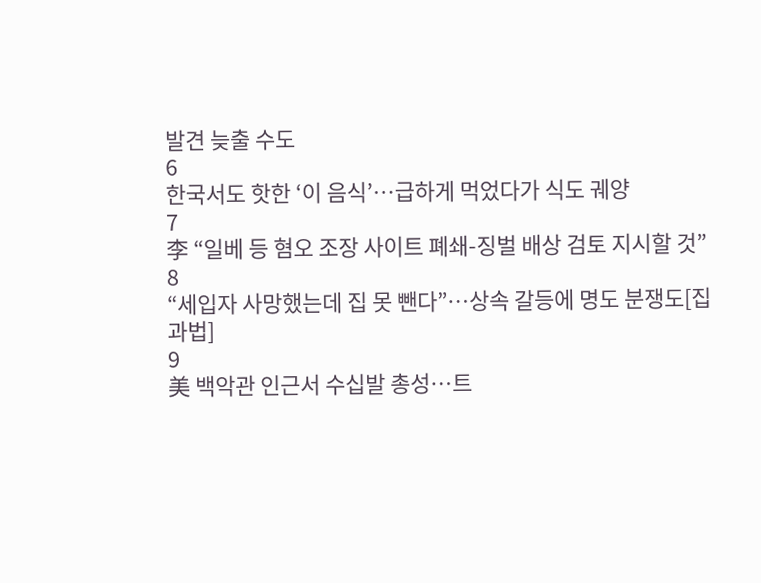발견 늦출 수도
6
한국서도 핫한 ‘이 음식’…급하게 먹었다가 식도 궤양
7
李 “일베 등 혐오 조장 사이트 폐쇄-징벌 배상 검토 지시할 것”
8
“세입자 사망했는데 집 못 뺀다”…상속 갈등에 명도 분쟁도[집과법]
9
美 백악관 인근서 수십발 총성…트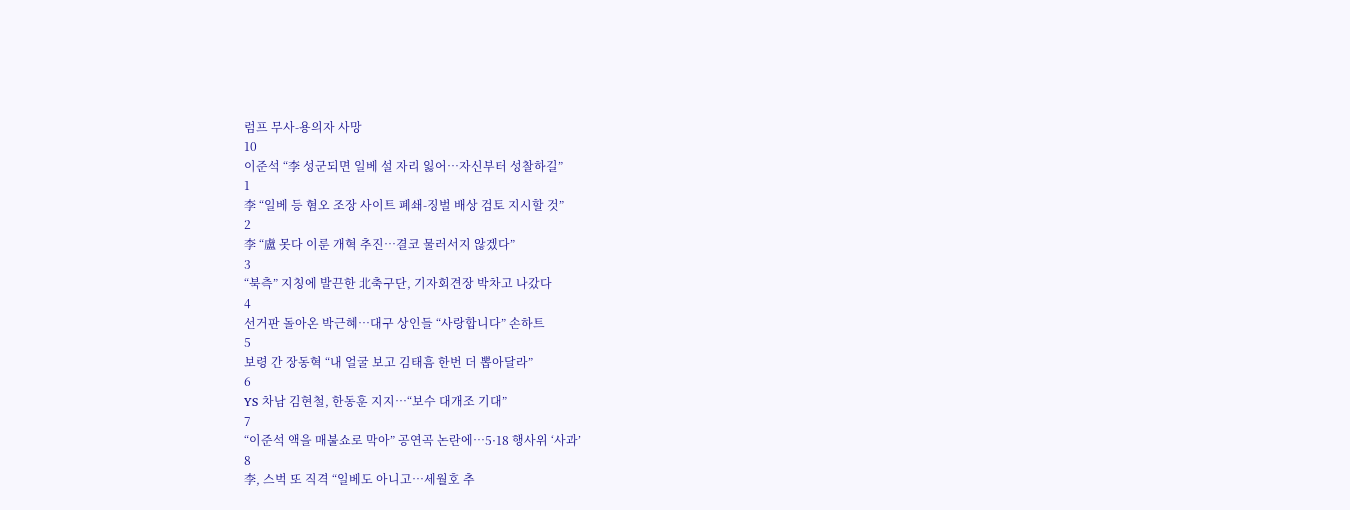럼프 무사-용의자 사망
10
이준석 “李 성군되면 일베 설 자리 잃어…자신부터 성찰하길”
1
李 “일베 등 혐오 조장 사이트 폐쇄-징벌 배상 검토 지시할 것”
2
李 “盧 못다 이룬 개혁 추진…결코 물러서지 않겠다”
3
“북측” 지칭에 발끈한 北축구단, 기자회견장 박차고 나갔다
4
선거판 돌아온 박근혜…대구 상인들 “사랑합니다” 손하트
5
보령 간 장동혁 “내 얼굴 보고 김태흠 한번 더 뽑아달라”
6
YS 차남 김현철, 한동훈 지지…“보수 대개조 기대”
7
“이준석 액을 매불쇼로 막아” 공연곡 논란에…5·18 행사위 ‘사과’
8
李, 스벅 또 직격 “일베도 아니고…세월호 추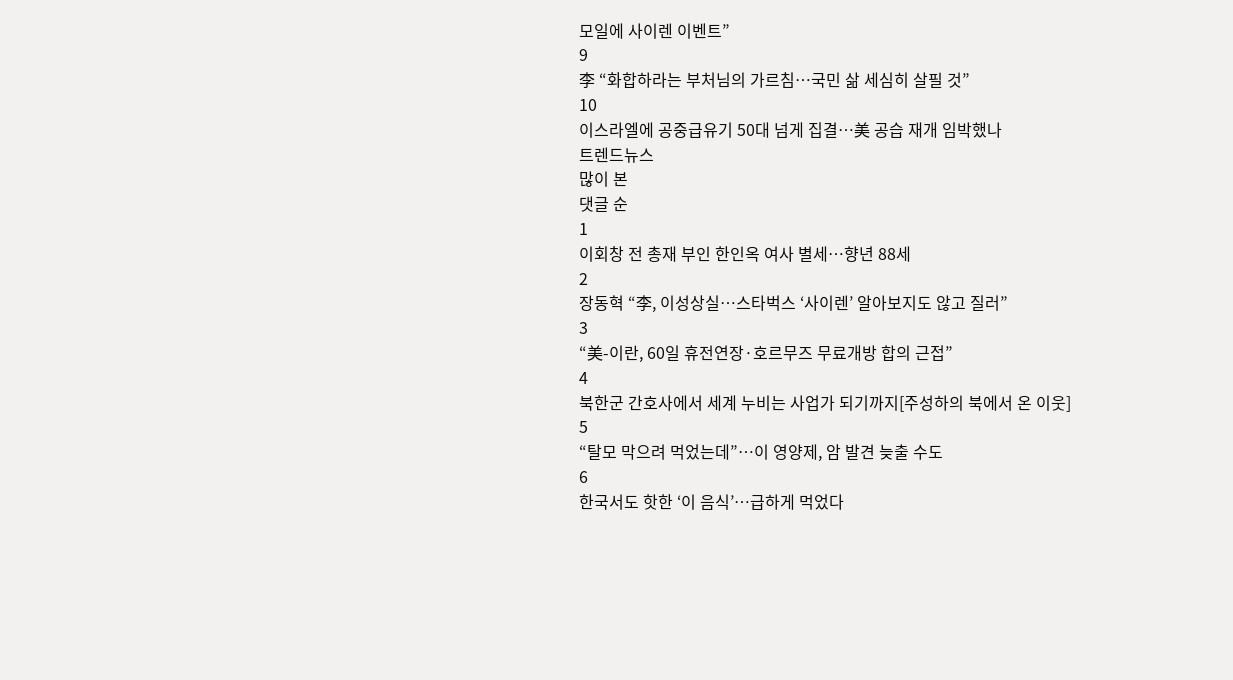모일에 사이렌 이벤트”
9
李 “화합하라는 부처님의 가르침…국민 삶 세심히 살필 것”
10
이스라엘에 공중급유기 50대 넘게 집결…美 공습 재개 임박했나
트렌드뉴스
많이 본
댓글 순
1
이회창 전 총재 부인 한인옥 여사 별세…향년 88세
2
장동혁 “李, 이성상실…스타벅스 ‘사이렌’ 알아보지도 않고 질러”
3
“美-이란, 60일 휴전연장·호르무즈 무료개방 합의 근접”
4
북한군 간호사에서 세계 누비는 사업가 되기까지[주성하의 북에서 온 이웃]
5
“탈모 막으려 먹었는데”…이 영양제, 암 발견 늦출 수도
6
한국서도 핫한 ‘이 음식’…급하게 먹었다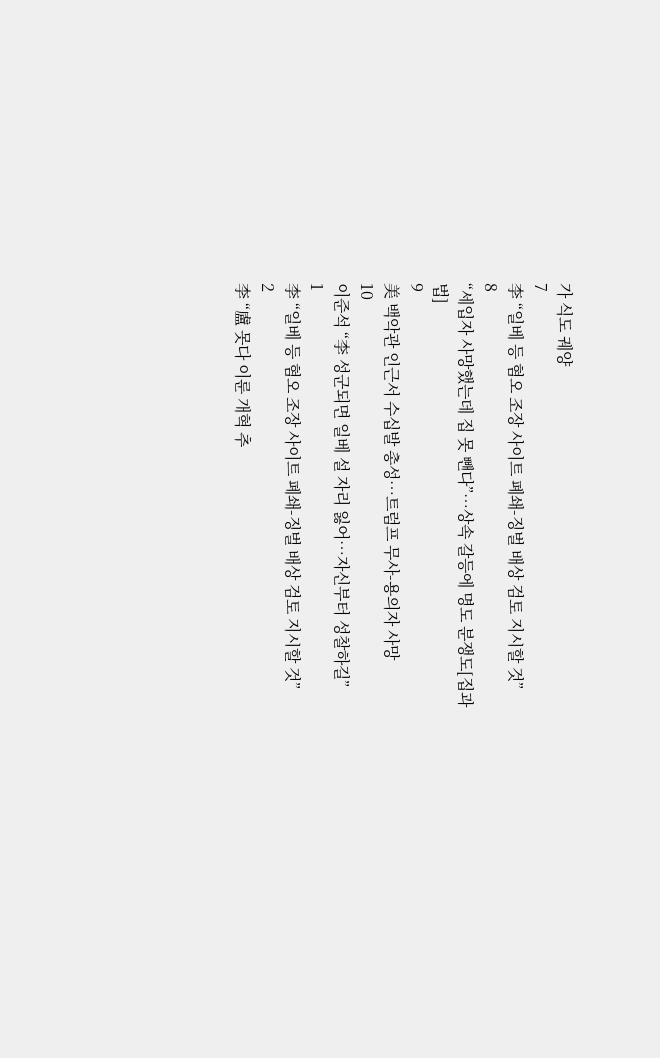가 식도 궤양
7
李 “일베 등 혐오 조장 사이트 폐쇄-징벌 배상 검토 지시할 것”
8
“세입자 사망했는데 집 못 뺀다”…상속 갈등에 명도 분쟁도[집과법]
9
美 백악관 인근서 수십발 총성…트럼프 무사-용의자 사망
10
이준석 “李 성군되면 일베 설 자리 잃어…자신부터 성찰하길”
1
李 “일베 등 혐오 조장 사이트 폐쇄-징벌 배상 검토 지시할 것”
2
李 “盧 못다 이룬 개혁 추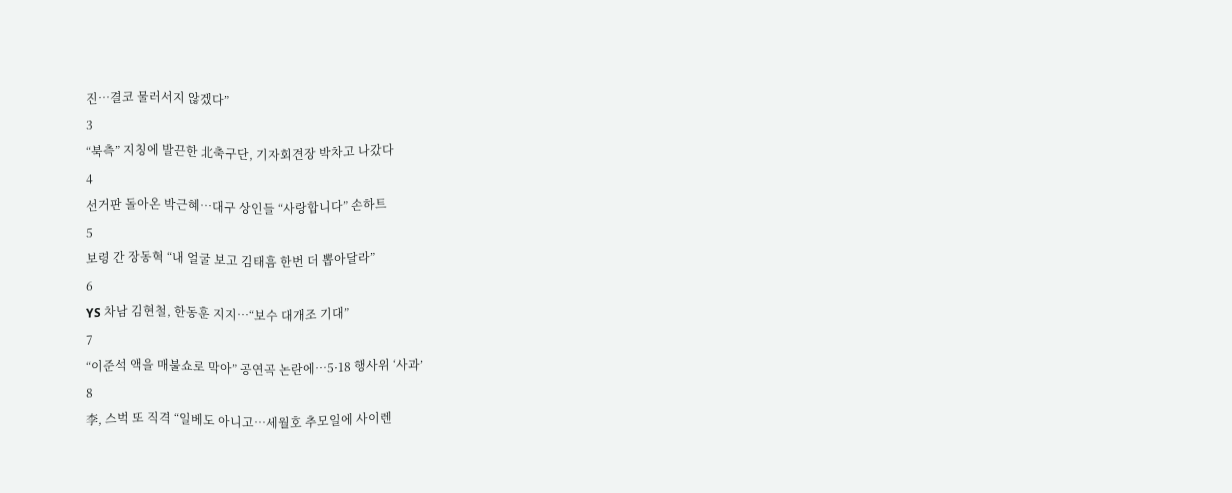진…결코 물러서지 않겠다”
3
“북측” 지칭에 발끈한 北축구단, 기자회견장 박차고 나갔다
4
선거판 돌아온 박근혜…대구 상인들 “사랑합니다” 손하트
5
보령 간 장동혁 “내 얼굴 보고 김태흠 한번 더 뽑아달라”
6
YS 차남 김현철, 한동훈 지지…“보수 대개조 기대”
7
“이준석 액을 매불쇼로 막아” 공연곡 논란에…5·18 행사위 ‘사과’
8
李, 스벅 또 직격 “일베도 아니고…세월호 추모일에 사이렌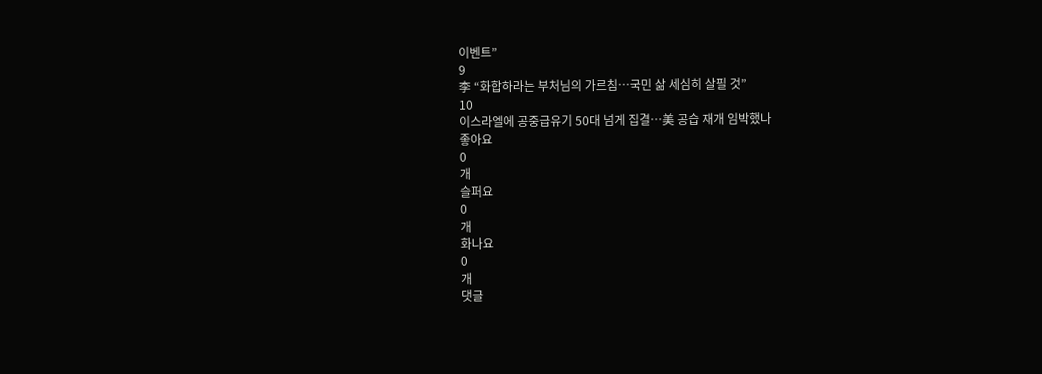이벤트”
9
李 “화합하라는 부처님의 가르침…국민 삶 세심히 살필 것”
10
이스라엘에 공중급유기 50대 넘게 집결…美 공습 재개 임박했나
좋아요
0
개
슬퍼요
0
개
화나요
0
개
댓글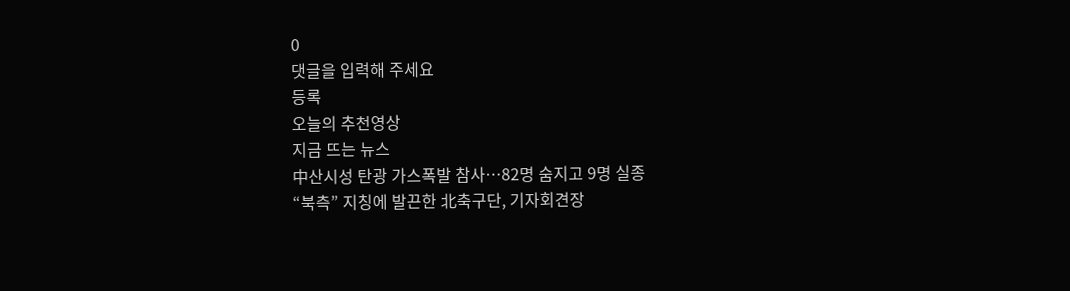0
댓글을 입력해 주세요
등록
오늘의 추천영상
지금 뜨는 뉴스
中산시성 탄광 가스폭발 참사…82명 숨지고 9명 실종
“북측” 지칭에 발끈한 北축구단, 기자회견장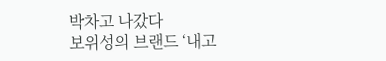박차고 나갔다
보위성의 브랜드 ‘내고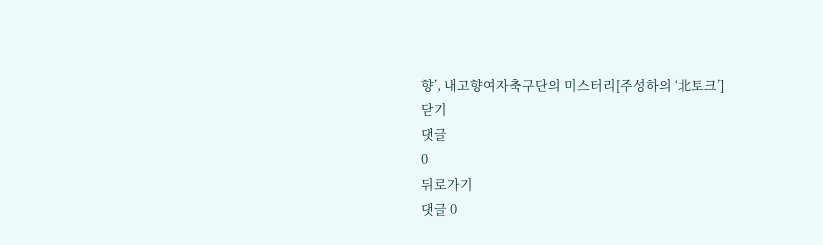향’, 내고향여자축구단의 미스터리[주성하의 ‘北토크’]
닫기
댓글
0
뒤로가기
댓글 0